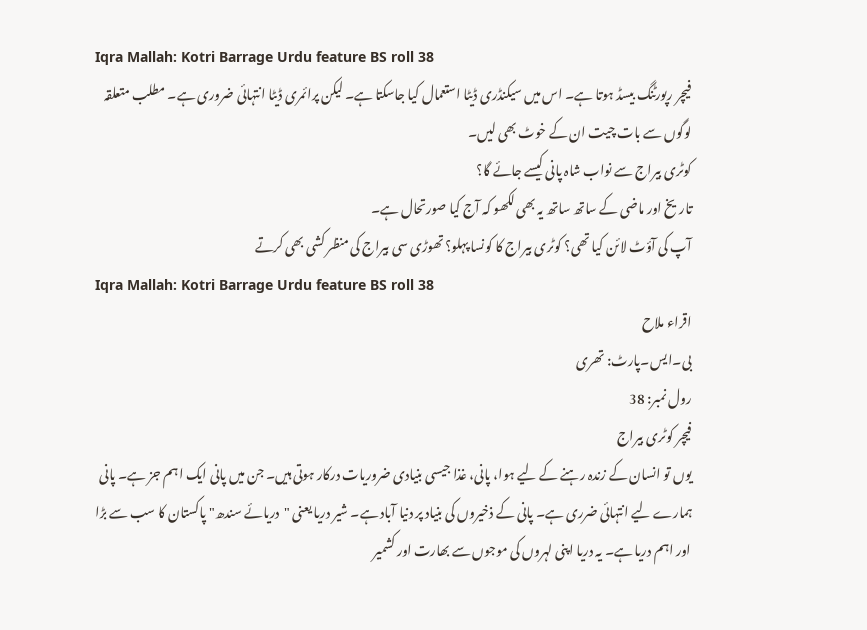Iqra Mallah: Kotri Barrage Urdu feature BS roll 38
فیچر رپورٹنگ بیسڈ ہوتا ہے۔ اس میں سیکنڈری ڈیٹا استعمال کیا جاسکتا ہے۔ لیکن پرائمری ڈیٹا انتہائی ضروری ہے۔ مطلب متعلقہ لوگوں سے بات چیت ان کے خوٹ بھی لیں۔
کوٹری بیراج سے نواب شاہ پانی کیسے جائے گا؟
تاریخ اور ماضی کے ساتھ ساتھ یہ بھی لکھو کہ آج کیا صورتحال ہے۔
آپ کی آؤٹ لائن کیا تھی؟ کوٹری بیراج کا کونسا پہلو؟ تھوڑی سی بیراج کی منظر کشی بھی کرتے
Iqra Mallah: Kotri Barrage Urdu feature BS roll 38
اقراء ملاح
بی۔ایس۔پارٹ: تھری
رول نمبر: 38
فیچر کوٹری بیراج
یوں تو انسان کے زندہ رہنے کے لیے ہوا، پانی، غذا جیسی بنیادی ضروریات درکار ہوتی ہیں۔ جن میں پانی ایک اہم جز ہے۔ پانی ہمارے لیے انتہائی ضرری ہے۔ پانی کے ذخیروں کی بنیاد پر دنیا آباد ہے۔ شیر دریا یعنی "دریائے سندھ" پاکستان کا سب سے بڑا اور اہم دریا ہے۔ یہ دریا اپنی لہروں کی موجوں سے بھارت اور کشمیر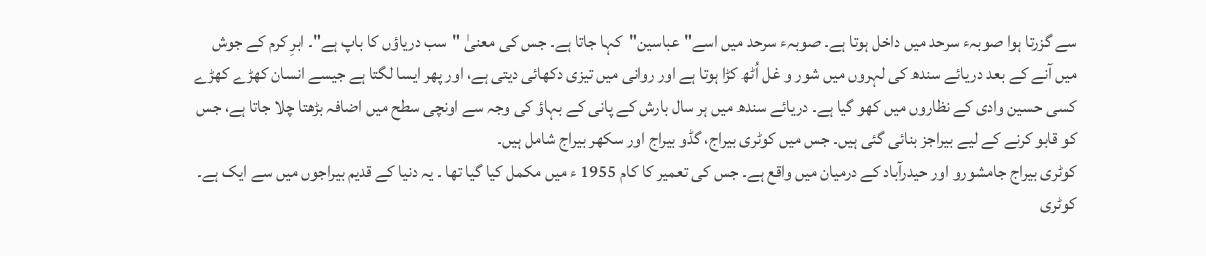سے گزرتا ہوا صوبہء سرحد میں داخل ہوتا ہے۔ صوبہء سرحد میں اسے"عباسین"کہا جاتا ہے۔ جس کی معنیٰ "سب دریاؤں کا باپ ہے"۔ ابرِ کرم کے جوش میں آنے کے بعد دریائے سندھ کی لہروں میں شور و غل اُٹھ کڑا ہوتا ہے اور روانی میں تیزی دکھائی دیتی ہے، اور پھر ایسا لگتا ہے جیسے انسان کھڑے کھڑے کسی حسین وادی کے نظاروں میں کھو گیا ہے۔ دریائے سندھ میں ہر سال بارش کے پانی کے بہاؤ کی وجہ سے اونچی سطح میں اضافہ بڑھتا چلا جاتا ہے، جس کو قابو کرنے کے لیے بیراجز بنائی گئی ہیں۔ جس میں کوٹری بیراج، گڈو بیراج اور سکھر بیراج شامل ہیں۔
کوٹری بیراج جامشورو اور حیدرآباد کے درمیان میں واقع ہے۔ جس کی تعمیر کا کام 1955 ء میں مکمل کیا گیا تھا ۔ یہ دنیا کے قدیم بیراجوں میں سے ایک ہے۔ کوٹری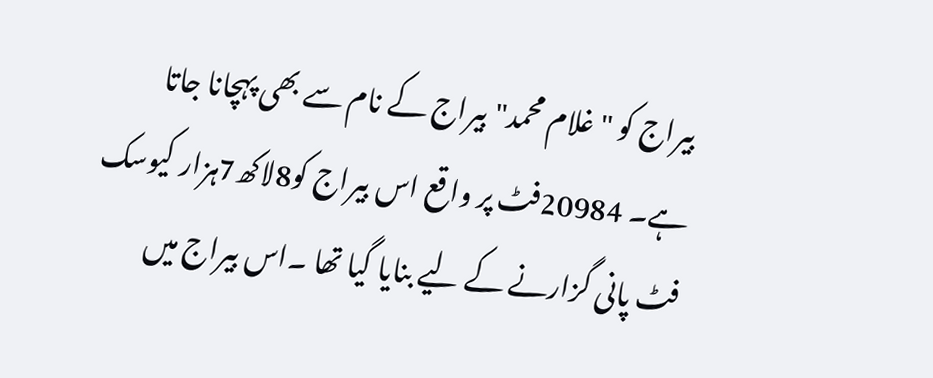بیراج کو "غلام محمد"بیراج کے نام سے بھی پہچانا جاتا ہے۔ 20984فٹ پر واقع اس بیراج کو8لاکھ7ہزار کیوسک فٹ پانی گزارنے کے لیے بنایا گیا تھا ۔اس بیراج میں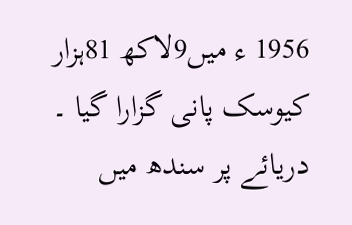1956 ء میں9لاکھ 81ہزار کیوسک پانی گزارا گیا ۔ دریائے پر سندھ میں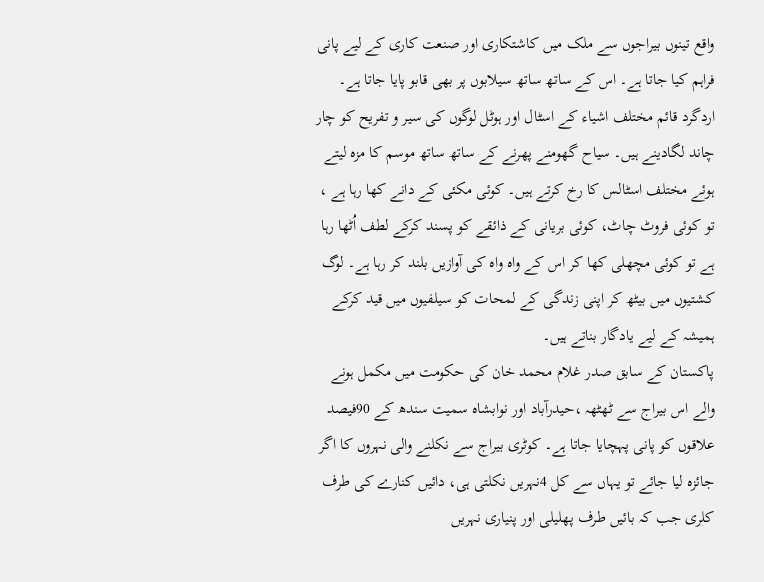واقع تینوں بیراجوں سے ملک میں کاشتکاری اور صنعت کاری کے لیے پانی فراہم کیا جاتا ہے۔ اس کے ساتھ ساتھ سیلابوں پر بھی قابو پایا جاتا ہے۔
اردگرد قائم مختلف اشیاء کے اسٹال اور ہوٹل لوگوں کی سیر و تفریح کو چار چاند لگادینے ہیں۔ سیاح گھومنے پھرنے کے ساتھ ساتھ موسم کا مزہ لیتے ہوئے مختلف اسٹالس کا رخ کرتے ہیں۔ کوئی مکئی کے دانے کھا رہا ہے ، تو کوئی فروٹ چاٹ، کوئی بریانی کے ذائقے کو پسند کرکے لطف اُٹھا رہا ہے تو کوئی مچھلی کھا کر اس کے واہ واہ کی آوازیں بلند کر رہا ہے۔ لوگ کشتیوں میں بیٹھ کر اپنی زندگی کے لمحات کو سیلفیوں میں قید کرکے ہمیشہ کے لیے یادگار بناتے ہیں۔
پاکستان کے سابق صدر غلام محمد خان کی حکومت میں مکمل ہونے والے اس بیراج سے ٹھٹھہ ،حیدرآباد اور نوابشاہ سمیت سندھ کے 90فیصد علاقوں کو پانی پہچایا جاتا ہے۔ کوٹری بیراج سے نکلنے والی نہروں کا اگر جائزہ لیا جائے تو یہاں سے کل 4نہریں نکلتی ہی، دائیں کنارے کی طرف کلری جب کہ بائیں طرف پھلیلی اور پنیاری نہریں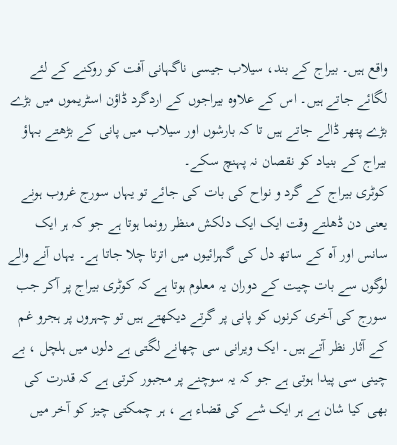واقع ہیں۔ بیراج کے بند، سیلاب جیسی ناگہانی آفت کو روکنے کے لئے لگائے جاتے ہیں۔ اس کے علاوہ بیراجوں کے اردگرد ڈاؤن اسٹریموں میں بڑے بڑے پتھر ڈالے جاتے ہیں تا کہ بارشوں اور سیلاب میں پانی کے بڑھتے بہاؤ بیراج کے بنیاد کو نقصان نہ پہنچ سکے۔
کوٹری بیراج کے گرد و نواح کی بات کی جائے تو یہاں سورج غروب ہونے یعنی دن ڈھلتے وقت ایک ایک دلکش منظر رونما ہوتا ہے جو کہ ہر ایک سانس اور آہ کے ساتھ دل کی گہرائیوں میں اترتا چلا جاتا ہے۔ یہاں آنے والے لوگوں سے بات چیت کے دوران یہ معلوم ہوتا ہے کہ کوٹری بیراج پر آکر جب سورج کی آخری کرنوں کو پانی پر گرتے دیکھتے ہیں تو چہروں پر ہجرو غم کے آثار نظر آتے ہیں۔ ایک ویرانی سی چھانے لگتی ہے دلوں میں ہلچل ، بے چینی سی پیدا ہوتی ہے جو کہ یہ سوچنے پر مجبور کرتی ہے کہ قدرت کی بھی کیا شان ہے ہر ایک شے کی قضاء ہے ، ہر چمکتی چیز کو آخر میں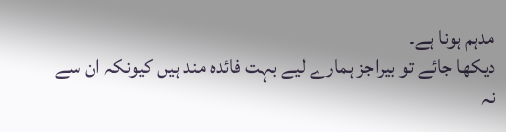مدہم ہونا ہے۔
دیکھا جائے تو بیراجز ہمارے لیے بہت فائدہ مند ہیں کیونکہ ان سے نہ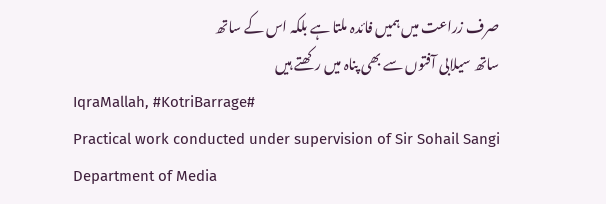صرف زراعت میں ہمیں فائدہ ملتا ہے بلکہ اس کے ساتھ
ساتھ سیلابی آفتوں سے بھی پناہ میں رکھتے ہیں
IqraMallah, #KotriBarrage#
Practical work conducted under supervision of Sir Sohail Sangi
Department of Media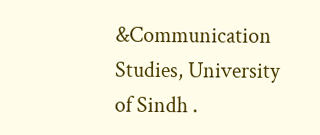&Communication Studies, University of Sindh .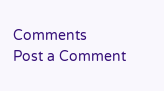Comments
Post a Comment